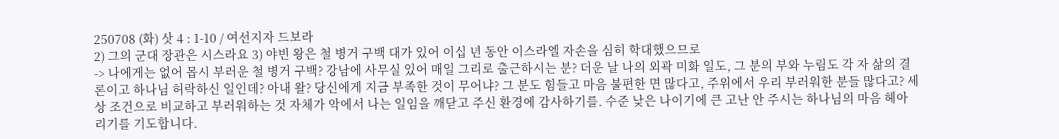250708 (화) 삿 4 : 1-10 / 여선지자 드보라
2) 그의 군대 장관은 시스라요 3) 야빈 왕은 철 병거 구백 대가 있어 이십 년 동안 이스라엘 자손을 심히 학대했으므로
-> 나에게는 없어 몹시 부러운 철 병거 구백? 강남에 사무실 있어 매일 그리로 출근하시는 분? 더운 날 나의 외곽 미화 일도, 그 분의 부와 누림도 각 자 삶의 결론이고 하나님 허락하신 일인데? 아내 왈? 당신에게 지금 부족한 것이 무어냐? 그 분도 힘들고 마음 불편한 면 많다고, 주위에서 우리 부러워한 분들 많다고? 세상 조건으로 비교하고 부러워하는 것 자체가 악에서 나는 일임을 깨닫고 주신 환경에 감사하기를. 수준 낮은 나이기에 큰 고난 안 주시는 하나님의 마음 헤아리기를 기도합니다.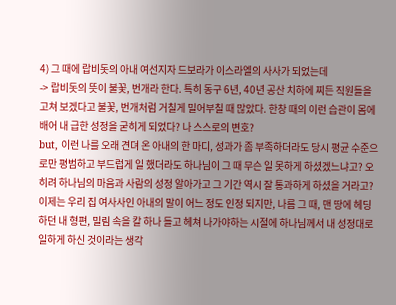4) 그 때에 랍비돗의 아내 여선지자 드보라가 이스라엘의 사사가 되었는데
-> 랍비돗의 뜻이 불꽃, 번개라 한다. 특히 동구 6년, 40년 공산 치하에 찌든 직원들을 고쳐 보겠다고 불꽃, 번개처럼 거칠게 밀어부칠 때 많았다. 한창 때의 이런 습관이 몸에 배어 내 급한 성정을 굳히게 되었다? 나 스스로의 변호?
but, 이런 나를 오래 견뎌 온 아내의 한 마디, 성과가 좀 부족하더라도 당시 평균 수준으로만 평범하고 부드럽게 일 했더라도 하나님이 그 때 무슨 일 못하게 하셨겠느냐고? 오히려 하나님의 마음과 사람의 성정 알아가고 그 기간 역시 잘 통과하게 하셨을 거라고? 이제는 우리 집 여사사인 아내의 말이 어느 정도 인정 되지만, 나름 그 때, 맨 땅에 헤딩하던 내 형편, 밀림 속을 칼 하나 들고 헤쳐 나가야하는 시절에 하나님께서 내 성정대로 일하게 하신 것이라는 생각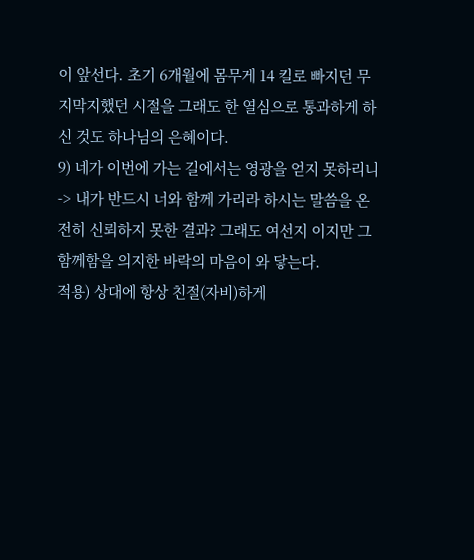이 앞선다. 초기 6개월에 몸무게 14 킬로 빠지던 무지막지했던 시절을 그래도 한 열심으로 통과하게 하신 것도 하나님의 은혜이다.
9) 네가 이번에 가는 길에서는 영광을 얻지 못하리니
-> 내가 반드시 너와 함께 가리라 하시는 말씀을 온전히 신뢰하지 못한 결과? 그래도 여선지 이지만 그 함께함을 의지한 바락의 마음이 와 닿는다.
적용) 상대에 항상 친절(자비)하게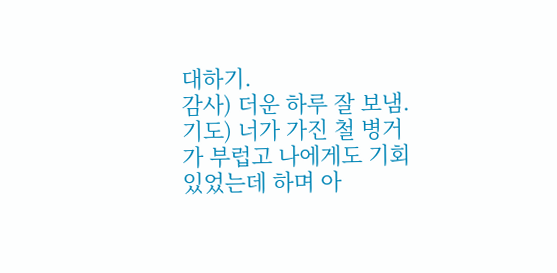대하기.
감사) 더운 하루 잘 보냄.
기도) 너가 가진 철 병거가 부럽고 나에게도 기회 있었는데 하며 아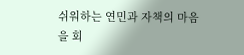쉬워하는 연민과 자책의 마음을 회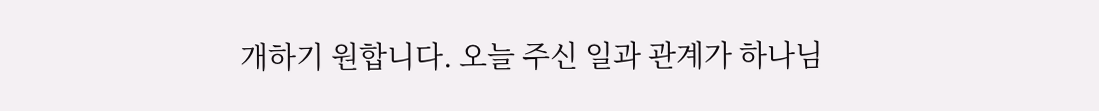개하기 원합니다. 오늘 주신 일과 관계가 하나님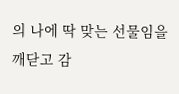의 나에 딱 맞는 선물임을 깨닫고 감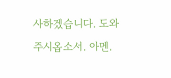사하겠습니다. 도와 주시옵소서. 아멘.